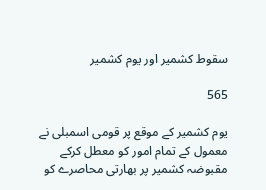سقوط کشمیر اور یوم کشمیر

565

یوم کشمیر کے موقع پر قومی اسمبلی نے معمول کے تمام امور کو معطل کرکے مقبوضہ کشمیر پر بھارتی محاصرے کو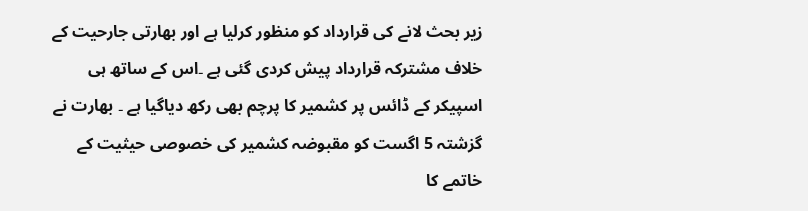زیر بحث لانے کی قرارداد کو منظور کرلیا ہے اور بھارتی جارحیت کے خلاف مشترکہ قرارداد پیش کردی گئی ہے ۔اس کے ساتھ ہی اسپیکر کے ڈائس پر کشمیر کا پرچم بھی رکھ دیاگیا ہے ۔ بھارت نے گزشتہ 5 اگست کو مقبوضہ کشمیر کی خصوصی حیثیت کے خاتمے کا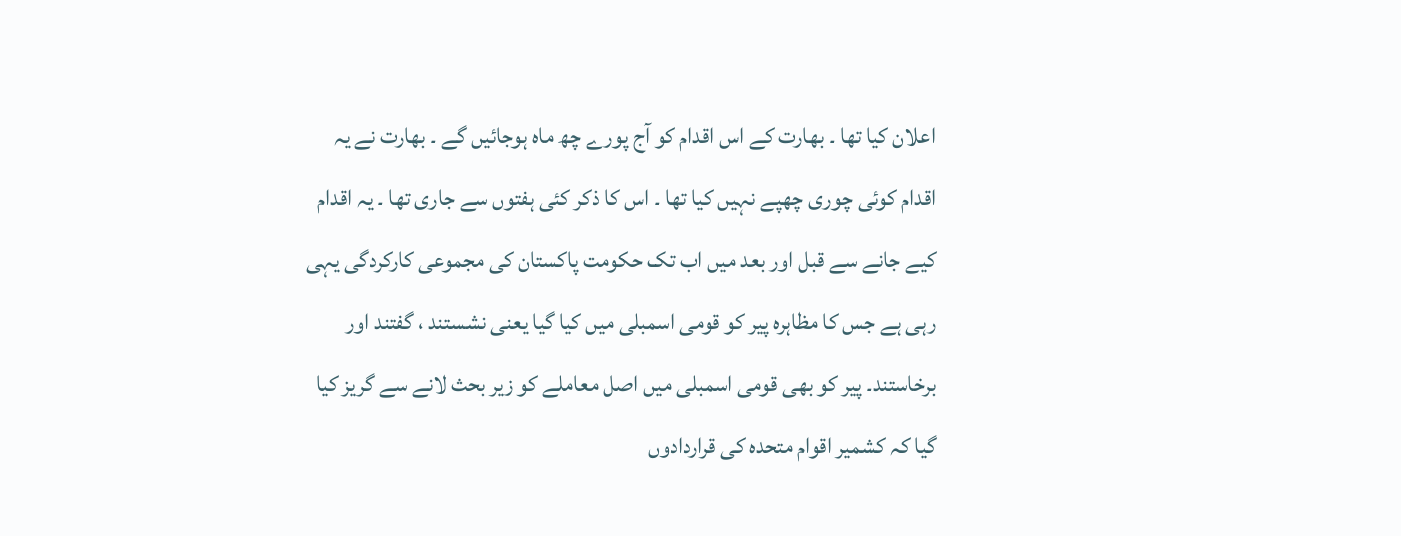اعلان کیا تھا ۔ بھارت کے اس اقدام کو آج پورے چھ ماہ ہوجائیں گے ۔ بھارت نے یہ اقدام کوئی چوری چھپے نہیں کیا تھا ۔ اس کا ذکر کئی ہفتوں سے جاری تھا ۔ یہ اقدام کیے جانے سے قبل اور بعد میں اب تک حکومت پاکستان کی مجموعی کارکردگی یہی رہی ہے جس کا مظاہرہ پیر کو قومی اسمبلی میں کیا گیا یعنی نشستند ، گفتند اور برخاستند۔ پیر کو بھی قومی اسمبلی میں اصل معاملے کو زیر بحث لانے سے گریز کیا گیا کہ کشمیر اقوام متحدہ کی قراردادوں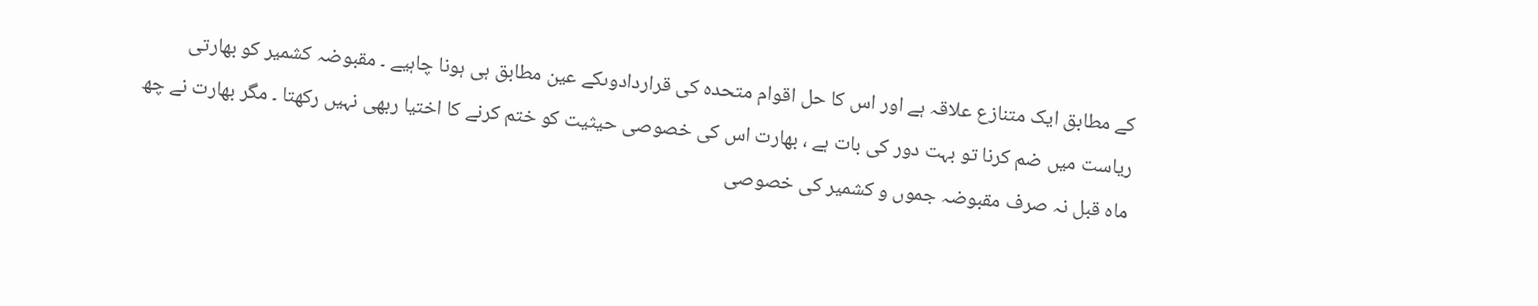کے مطابق ایک متنازع علاقہ ہے اور اس کا حل اقوام متحدہ کی قراردادوںکے عین مطابق ہی ہونا چاہیے ۔ مقبوضہ کشمیر کو بھارتی ریاست میں ضم کرنا تو بہت دور کی بات ہے ، بھارت اس کی خصوصی حیثیت کو ختم کرنے کا اختیا ربھی نہیں رکھتا ۔ مگر بھارت نے چھ ماہ قبل نہ صرف مقبوضہ جموں و کشمیر کی خصوصی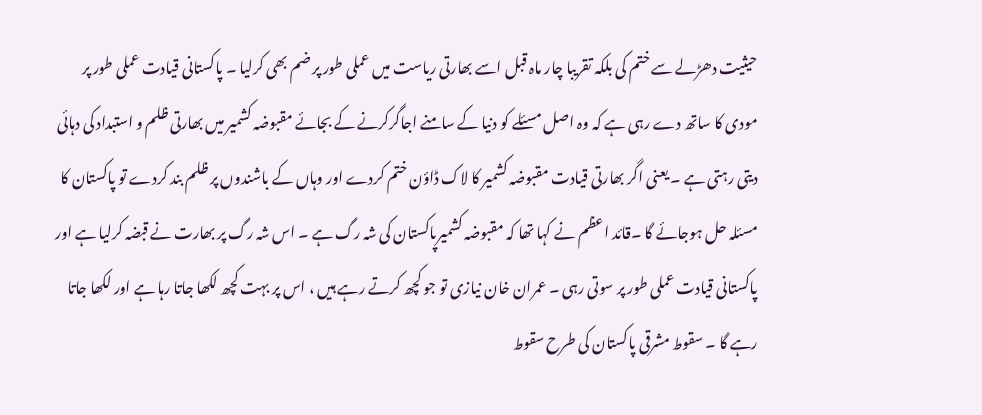حیثیت دھڑلے سے ختم کی بلکہ تقریبا چار ماہ قبل اسے بھارتی ریاست میں عملی طور پر ضم بھی کرلیا ۔ پاکستانی قیادت عملی طور پر مودی کا ساتھ دے رہی ہے کہ وہ اصل مسئلے کو دنیا کے سامنے اجاگرکرنے کے بجائے مقبوضہ کشمیر میں بھارتی ظلم و استبداد کی دہائی دیتی رہتی ہے ۔ یعنی اگر بھارتی قیادت مقبوضہ کشمیر کا لاک ڈاؤن ختم کردے اور وہاں کے باشندوں پر ظلم بند کردے تو پاکستان کا مسئلہ حل ہوجائے گا ۔قائد اعظم نے کہا تھا کہ مقبوضہ کشمیرپاکستان کی شہ رگ ہے ۔ اس شہ رگ پر بھارت نے قبضہ کرلیا ہے اور پاکستانی قیادت عملی طور پر سوتی رہی ۔ عمران خان نیازی تو جو کچھ کرتے رہے ہیں ، اس پر بہت کچھ لکھا جاتا رہا ہے اور لکھا جاتا رہے گا ۔ سقوط مشرقی پاکستان کی طرح سقوط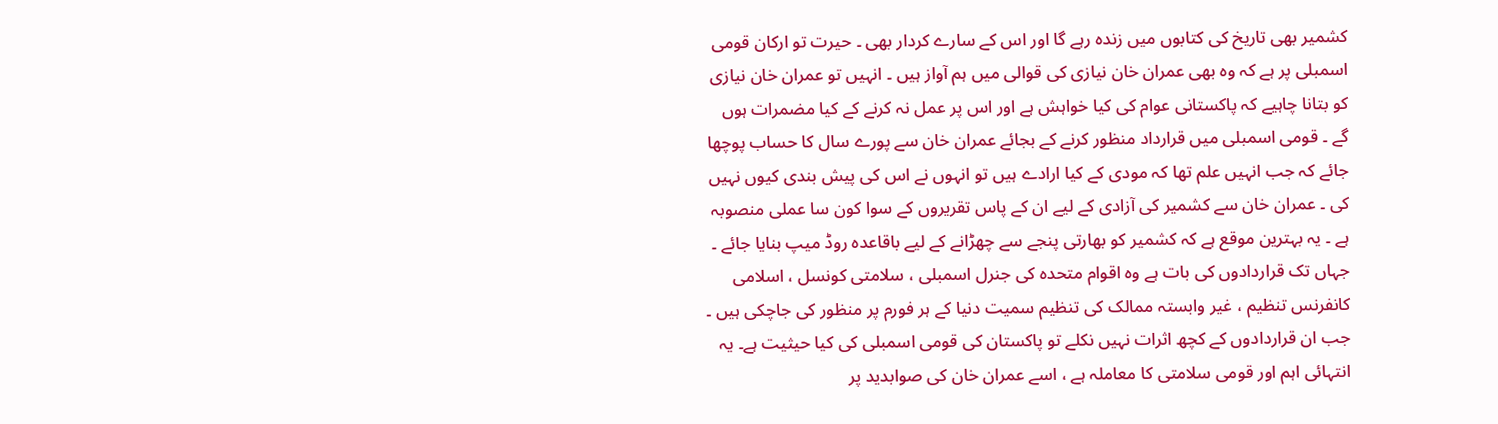کشمیر بھی تاریخ کی کتابوں میں زندہ رہے گا اور اس کے سارے کردار بھی ۔ حیرت تو ارکان قومی اسمبلی پر ہے کہ وہ بھی عمران خان نیازی کی قوالی میں ہم آواز ہیں ۔ انہیں تو عمران خان نیازی کو بتانا چاہیے کہ پاکستانی عوام کی کیا خواہش ہے اور اس پر عمل نہ کرنے کے کیا مضمرات ہوں گے ۔ قومی اسمبلی میں قرارداد منظور کرنے کے بجائے عمران خان سے پورے سال کا حساب پوچھا جائے کہ جب انہیں علم تھا کہ مودی کے کیا ارادے ہیں تو انہوں نے اس کی پیش بندی کیوں نہیں کی ۔ عمران خان سے کشمیر کی آزادی کے لیے ان کے پاس تقریروں کے سوا کون سا عملی منصوبہ ہے ۔ یہ بہترین موقع ہے کہ کشمیر کو بھارتی پنجے سے چھڑانے کے لیے باقاعدہ روڈ میپ بنایا جائے ۔ جہاں تک قراردادوں کی بات ہے وہ اقوام متحدہ کی جنرل اسمبلی ، سلامتی کونسل ، اسلامی کانفرنس تنظیم ، غیر وابستہ ممالک کی تنظیم سمیت دنیا کے ہر فورم پر منظور کی جاچکی ہیں ۔ جب ان قراردادوں کے کچھ اثرات نہیں نکلے تو پاکستان کی قومی اسمبلی کی کیا حیثیت ہے۔ یہ انتہائی اہم اور قومی سلامتی کا معاملہ ہے ، اسے عمران خان کی صوابدید پر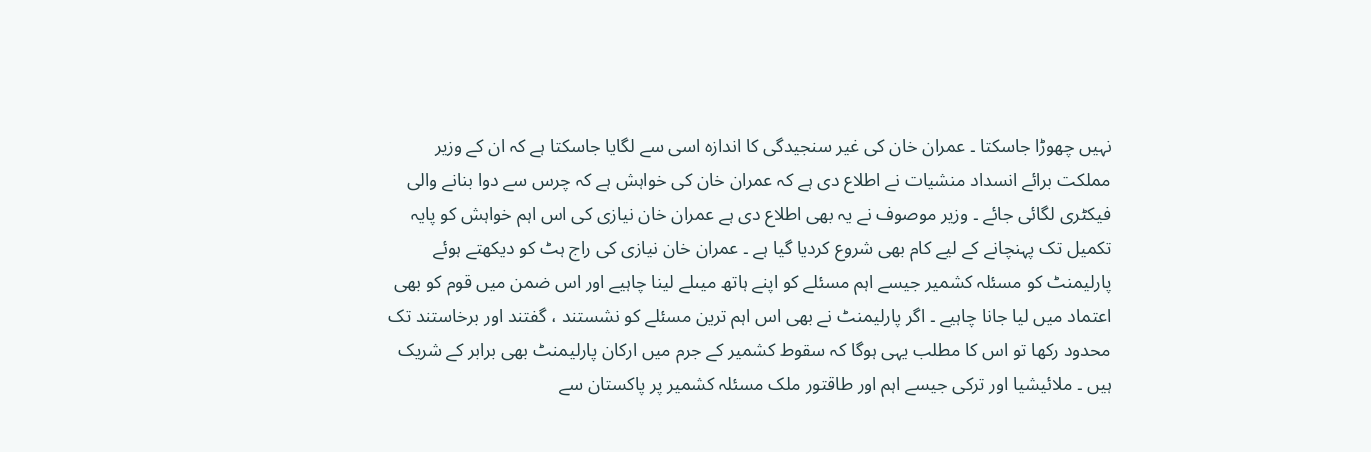نہیں چھوڑا جاسکتا ۔ عمران خان کی غیر سنجیدگی کا اندازہ اسی سے لگایا جاسکتا ہے کہ ان کے وزیر مملکت برائے انسداد منشیات نے اطلاع دی ہے کہ عمران خان کی خواہش ہے کہ چرس سے دوا بنانے والی فیکٹری لگائی جائے ۔ وزیر موصوف نے یہ بھی اطلاع دی ہے عمران خان نیازی کی اس اہم خواہش کو پایہ تکمیل تک پہنچانے کے لیے کام بھی شروع کردیا گیا ہے ۔ عمران خان نیازی کی راج ہٹ کو دیکھتے ہوئے پارلیمنٹ کو مسئلہ کشمیر جیسے اہم مسئلے کو اپنے ہاتھ میںلے لینا چاہیے اور اس ضمن میں قوم کو بھی اعتماد میں لیا جانا چاہیے ۔ اگر پارلیمنٹ نے بھی اس اہم ترین مسئلے کو نشستند ، گفتند اور برخاستند تک محدود رکھا تو اس کا مطلب یہی ہوگا کہ سقوط کشمیر کے جرم میں ارکان پارلیمنٹ بھی برابر کے شریک ہیں ۔ ملائیشیا اور ترکی جیسے اہم اور طاقتور ملک مسئلہ کشمیر پر پاکستان سے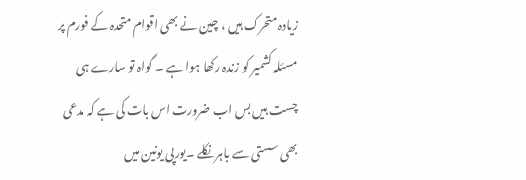زیادہ متحرک ہیں ، چین نے بھی اقوام متحدہ کے فورم پر مسئلہ کشمیر کو زندہ رکھا ہوا ہے ۔ گواہ تو سارے ہی چست ہیں بس اب ضرورت اس بات کی ہے کہ مدعی بھی سستی سے باہر نکلے ۔یورپی یونین میں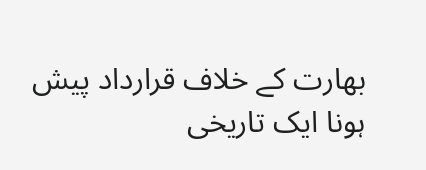بھارت کے خلاف قرارداد پیش ہونا ایک تاریخی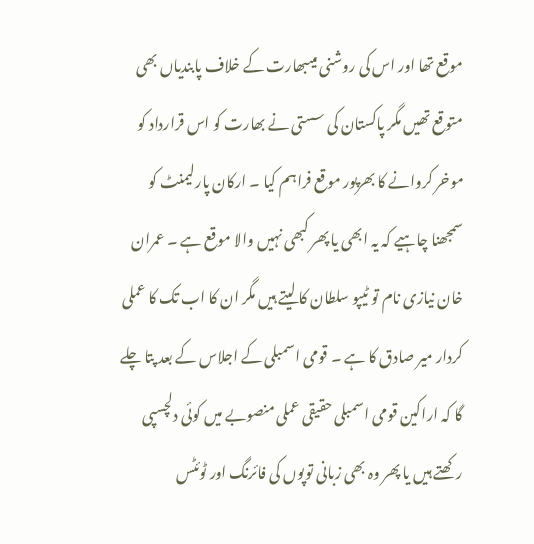موقع تھا اور اس کی روشنی میںبھارت کے خلاف پابندیاں بھی متوقع تھیں مگر پاکستان کی سستی نے بھارت کو اس قرارداد کو موخر کروانے کا بھرپور موقع فراہم کیا ۔ ارکان پارلیمنٹ کو سمجھنا چاہیے کہ یہ ابھی یا پھر کبھی نہیں والا موقع ہے ۔ عمران خان نیازی نام تو ٹیپو سلطان کا لیتے ہیں مگر ان کا اب تک کا عملی کردار میر صادق کا ہے ۔ قومی اسمبلی کے اجلاس کے بعد پتا چلے گا کہ اراکین قومی اسمبلی حقیقی عملی منصوبے میں کوئی دلچسپی رکھتے ہیں یا پھر وہ بھی زبانی توپوں کی فائرنگ اور ٹوئٹس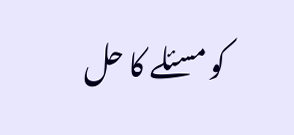کو مسئلے کا حل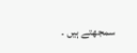سمجھتے ہیں ۔